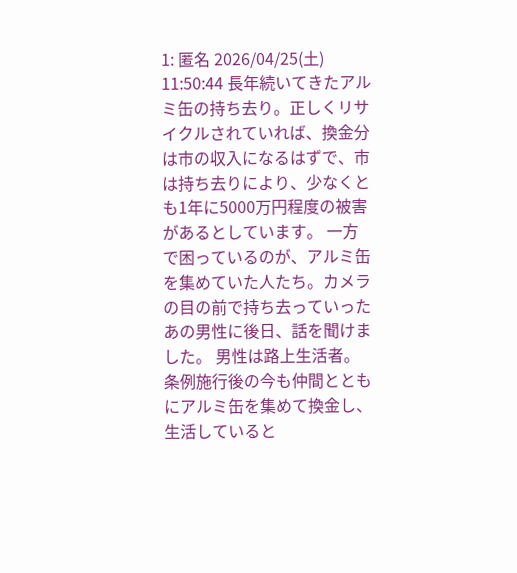1: 匿名 2026/04/25(土) 11:50:44 長年続いてきたアルミ缶の持ち去り。正しくリサイクルされていれば、換金分は市の収入になるはずで、市は持ち去りにより、少なくとも1年に5000万円程度の被害があるとしています。 一方で困っているのが、アルミ缶を集めていた人たち。カメラの目の前で持ち去っていったあの男性に後日、話を聞けました。 男性は路上生活者。条例施行後の今も仲間とともにアルミ缶を集めて換金し、生活していると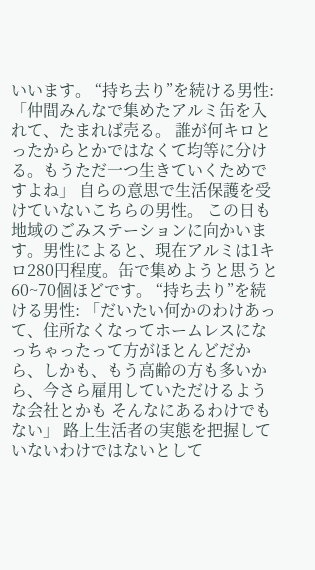いいます。 “持ち去り”を続ける男性: 「仲間みんなで集めたアルミ缶を入れて、たまれば売る。 誰が何キロとったからとかではなくて均等に分ける。もうただ一つ生きていくためですよね」 自らの意思で生活保護を受けていないこちらの男性。 この日も地域のごみステーションに向かいます。男性によると、現在アルミは1キロ280円程度。缶で集めようと思うと60~70個ほどです。 “持ち去り”を続ける男性: 「だいたい何かのわけあって、住所なくなってホームレスになっちゃったって方がほとんどだから、しかも、もう高齢の方も多いから、今さら雇用していただけるような会社とかも そんなにあるわけでもない」 路上生活者の実態を把握していないわけではないとして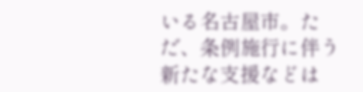いる名古屋市。ただ、条例施行に伴う新たな支援などは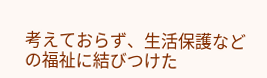考えておらず、生活保護などの福祉に結びつけた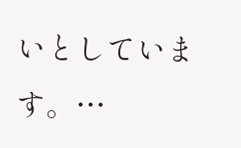いとしています。…